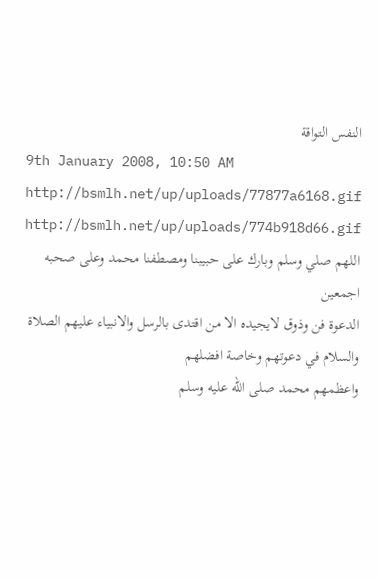النفس التواقة
9th January 2008, 10:50 AM
http://bsmlh.net/up/uploads/77877a6168.gif
http://bsmlh.net/up/uploads/774b918d66.gif
اللهم صلي وسلم وبارك على حبيبنا ومصطفنا محمد وعلى صحبه اجمعين
الدعوة فن وذوق لايجيده الا من اقتدى بالرسل والانبياء عليهم الصلاة والسلام في دعوتهم وخاصة افضلهم
واعظمهم محمد صلى الله عليه وسلم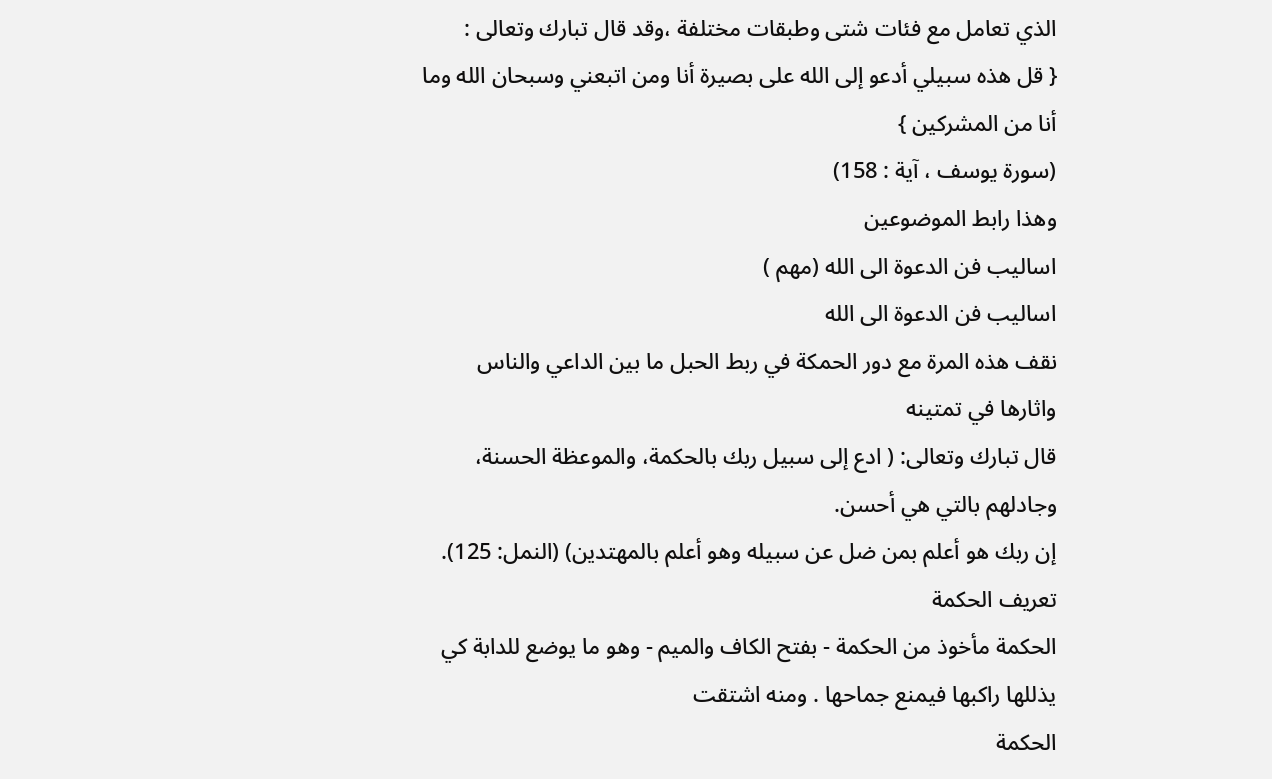الذي تعامل مع فئات شتى وطبقات مختلفة ،وقد قال تبارك وتعالى :
{ قل هذه سبيلي أدعو إلى الله على بصيرة أنا ومن اتبعني وسبحان الله وما أنا من المشركين }
(سورة يوسف ، آية : 158)
وهذا رابط الموضوعين
اساليب فن الدعوة الى الله (مهم )
اساليب فن الدعوة الى الله
نقف هذه المرة مع دور الحمكة في ربط الحبل ما بين الداعي والناس واثارها في تمتينه
قال تبارك وتعالى: ( ادع إلى سبيل ربك بالحكمة، والموعظة الحسنة، وجادلهم بالتي هي أحسن.
إن ربك هو أعلم بمن ضل عن سبيله وهو أعلم بالمهتدين) (النمل: 125).
تعريف الحكمة
الحكمة مأخوذ من الحكمة - بفتح الكاف والميم - وهو ما يوضع للدابة كي يذللها راكبها فيمنع جماحها . ومنه اشتقت
الحكمة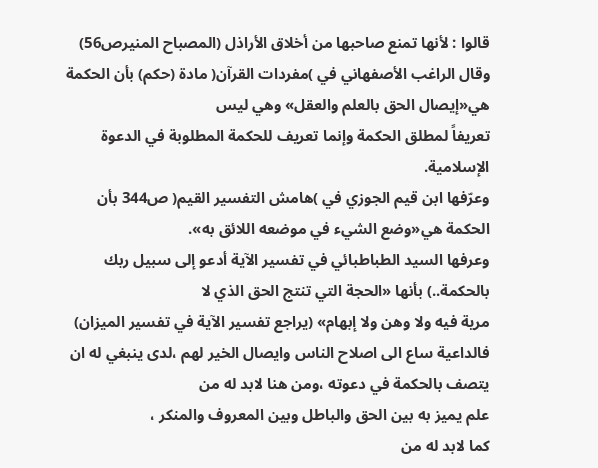قالوا : لأنها تمنع صاحبها من أخلاق الأراذل (المصباح المنيرص56)
وقال الراغب الأصفهاني في )مفردات القرآن( مادة (حكم) بأن الحكمة هي«إيصال الحق بالعلم والعقل» وهي ليس
تعريفاً لمطلق الحكمة وإنما تعريف للحكمة المطلوبة في الدعوة الإسلامية.
وعرّفها ابن قيم الجوزي في )هامش التفسير القيم( ص344 بأن الحكمة هي«وضع الشيء في موضعه اللائق به».
وعرفها السيد الطباطبائي في تفسير الآية أدعو إلى سبيل ربك بالحكمة..) بأنها «الحجة التي تنتج الحق الذي لا
مرية فيه ولا وهن ولا إبهام» (يراجع تفسير الآية في تفسير الميزان)
فالداعية ساع الى اصلاح الناس وايصال الخير لهم ،لدى ينبغي له ان يتصف بالحكمة في دعوته ،ومن هنا لابد له من
علم يميز به بين الحق والباطل وبين المعروف والمنكر ،
كما لابد له من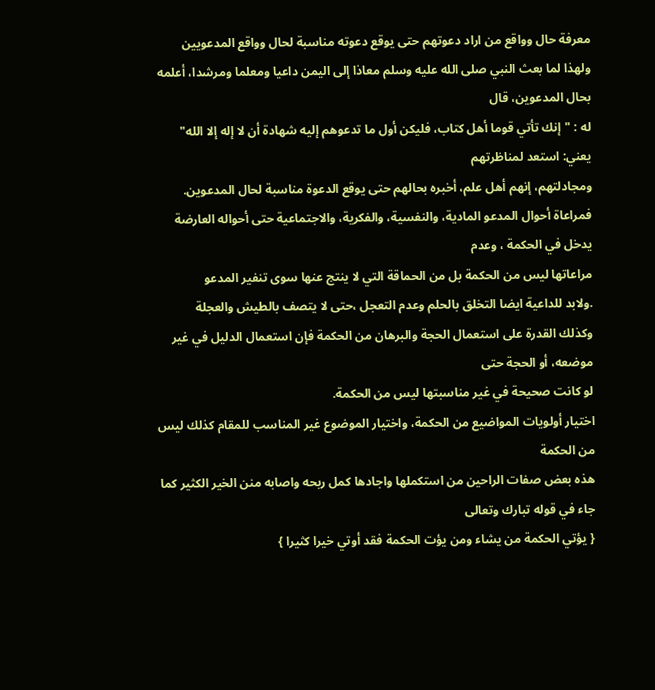معرفة حال وواقع من اراد دعوتهم حتى يوقع دعوته مناسبة لحال وواقع المدعويين
ولهذا لما بعث النبي صلى الله عليه وسلم معاذا إلى اليمن داعيا ومعلما ومرشدا، أعلمه بحال المدعوين، قال
له : "إنك تأتي قوما أهل كتاب، فليكن أول ما تدعوهم إليه شهادة أن لا إله إلا الله" يعني: استعد لمناظرتهم
ومجادلتهم، إنهم أهل علم، أخبره بحالهم حتى يوقع الدعوة مناسبة لحال المدعوين.
فمراعاة أحوال المدعو المادية، والنفسية، والفكرية، والاجتماعية حتى أحواله العارضة يدخل في الحكمة ، وعدم
مراعاتها ليس من الحكمة بل من الحماقة التي لا ينتج عنها سوى تنفير المدعو
.ولابد للداعية ايضا التخلق بالحلم وعدم التعجل ،حتى لا يتصف بالطيش والعجلة
وكذلك القدرة على استعمال الحجة والبرهان من الحكمة فإن استعمال الدليل في غير موضعه، أو الحجة حتى
لو كانت صحيحة في غير مناسبتها ليس من الحكمة.
اختيار أولويات المواضيع من الحكمة، واختيار الموضوع غير المناسب للمقام كذلك ليس من الحكمة
هذه بعض صفات الراحين من استكملها واجادها كمل ربحه واصابه منن الخير الكثير كما جاء في قوله تبارك وتعالى
{ يؤتي الحكمة من يشاء ومن يؤت الحكمة فقد أوتي خيرا كثيرا }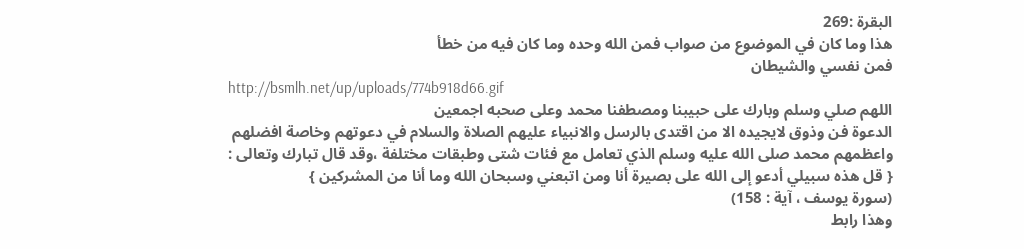البقرة :269
هذا وما كان في الموضوع من صواب فمن الله وحده وما كان فيه من خطأ
فمن نفسي والشيطان
http://bsmlh.net/up/uploads/774b918d66.gif
اللهم صلي وسلم وبارك على حبيبنا ومصطفنا محمد وعلى صحبه اجمعين
الدعوة فن وذوق لايجيده الا من اقتدى بالرسل والانبياء عليهم الصلاة والسلام في دعوتهم وخاصة افضلهم
واعظمهم محمد صلى الله عليه وسلم الذي تعامل مع فئات شتى وطبقات مختلفة ،وقد قال تبارك وتعالى :
{ قل هذه سبيلي أدعو إلى الله على بصيرة أنا ومن اتبعني وسبحان الله وما أنا من المشركين }
(سورة يوسف ، آية : 158)
وهذا رابط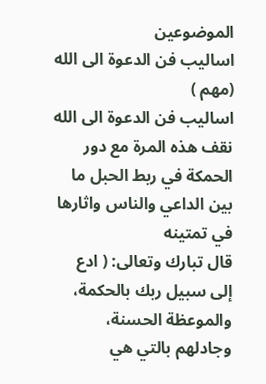الموضوعين
اساليب فن الدعوة الى الله (مهم )
اساليب فن الدعوة الى الله
نقف هذه المرة مع دور الحمكة في ربط الحبل ما بين الداعي والناس واثارها في تمتينه
قال تبارك وتعالى: ( ادع إلى سبيل ربك بالحكمة، والموعظة الحسنة، وجادلهم بالتي هي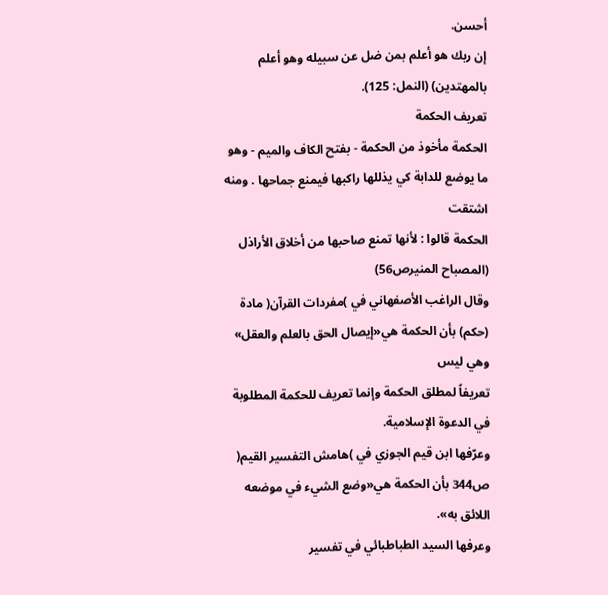أحسن.
إن ربك هو أعلم بمن ضل عن سبيله وهو أعلم بالمهتدين) (النمل: 125).
تعريف الحكمة
الحكمة مأخوذ من الحكمة - بفتح الكاف والميم - وهو ما يوضع للدابة كي يذللها راكبها فيمنع جماحها . ومنه اشتقت
الحكمة قالوا : لأنها تمنع صاحبها من أخلاق الأراذل (المصباح المنيرص56)
وقال الراغب الأصفهاني في )مفردات القرآن( مادة (حكم) بأن الحكمة هي«إيصال الحق بالعلم والعقل» وهي ليس
تعريفاً لمطلق الحكمة وإنما تعريف للحكمة المطلوبة في الدعوة الإسلامية.
وعرّفها ابن قيم الجوزي في )هامش التفسير القيم( ص344 بأن الحكمة هي«وضع الشيء في موضعه اللائق به».
وعرفها السيد الطباطبائي في تفسير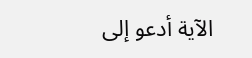الآية أدعو إلى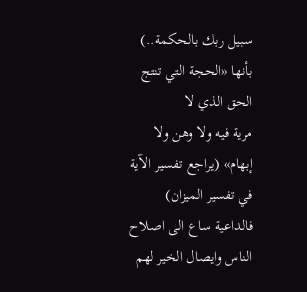سبيل ربك بالحكمة..) بأنها «الحجة التي تنتج الحق الذي لا
مرية فيه ولا وهن ولا إبهام» (يراجع تفسير الآية في تفسير الميزان)
فالداعية ساع الى اصلاح الناس وايصال الخير لهم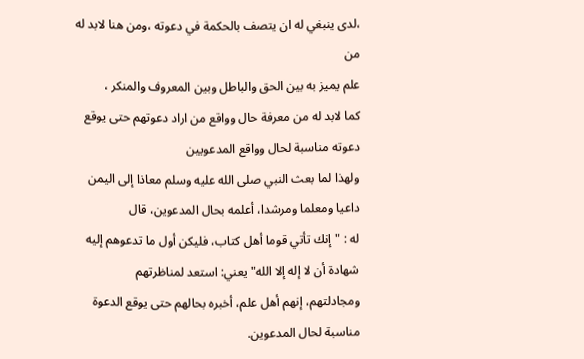،لدى ينبغي له ان يتصف بالحكمة في دعوته ،ومن هنا لابد له من
علم يميز به بين الحق والباطل وبين المعروف والمنكر ،
كما لابد له من معرفة حال وواقع من اراد دعوتهم حتى يوقع دعوته مناسبة لحال وواقع المدعويين
ولهذا لما بعث النبي صلى الله عليه وسلم معاذا إلى اليمن داعيا ومعلما ومرشدا، أعلمه بحال المدعوين، قال
له : "إنك تأتي قوما أهل كتاب، فليكن أول ما تدعوهم إليه شهادة أن لا إله إلا الله" يعني: استعد لمناظرتهم
ومجادلتهم، إنهم أهل علم، أخبره بحالهم حتى يوقع الدعوة مناسبة لحال المدعوين.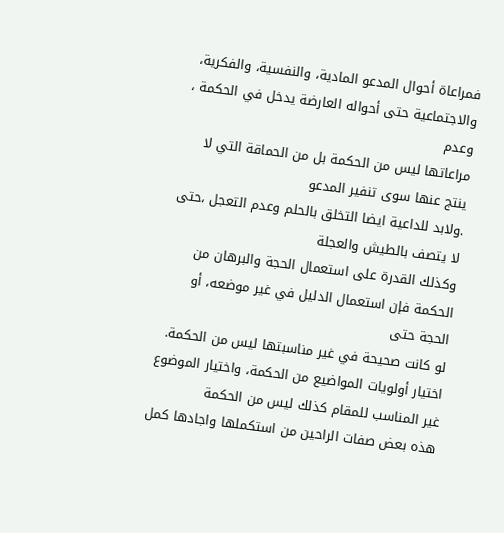فمراعاة أحوال المدعو المادية، والنفسية، والفكرية، والاجتماعية حتى أحواله العارضة يدخل في الحكمة ، وعدم
مراعاتها ليس من الحكمة بل من الحماقة التي لا ينتج عنها سوى تنفير المدعو
.ولابد للداعية ايضا التخلق بالحلم وعدم التعجل ،حتى لا يتصف بالطيش والعجلة
وكذلك القدرة على استعمال الحجة والبرهان من الحكمة فإن استعمال الدليل في غير موضعه، أو الحجة حتى
لو كانت صحيحة في غير مناسبتها ليس من الحكمة.
اختيار أولويات المواضيع من الحكمة، واختيار الموضوع غير المناسب للمقام كذلك ليس من الحكمة
هذه بعض صفات الراحين من استكملها واجادها كمل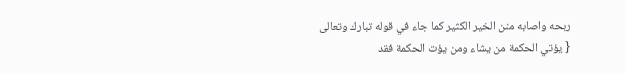ربحه واصابه منن الخير الكثير كما جاء في قوله تبارك وتعالى
{ يؤتي الحكمة من يشاء ومن يؤت الحكمة فقد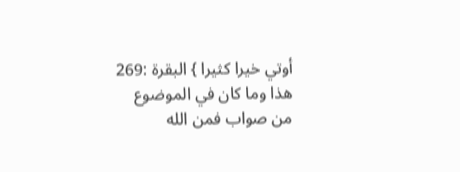أوتي خيرا كثيرا } البقرة :269
هذا وما كان في الموضوع من صواب فمن الله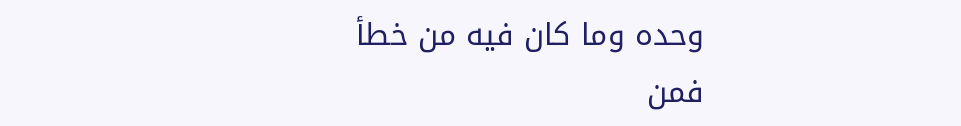وحده وما كان فيه من خطأ
فمن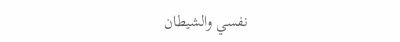نفسي والشيطان